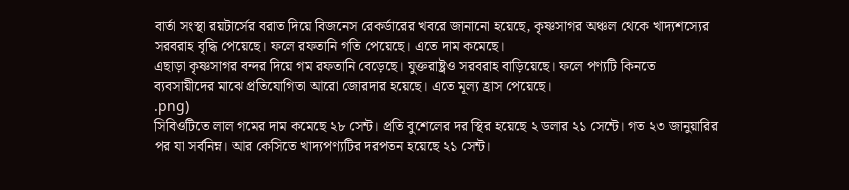বার্তা সংস্থা রয়টার্সের বরাত দিয়ে বিজনেস রেকর্ডারের খবরে জানানো হয়েছে, কৃষ্ণসাগর অঞ্চল থেকে খাদ্যশস্যের সরবরাহ বৃদ্ধি পেয়েছে। ফলে রফতানি গতি পেয়েছে। এতে দাম কমেছে।
এছাড়া কৃষ্ণসাগর বন্দর দিয়ে গম রফতানি বেড়েছে। যুক্তরাষ্ট্রও সরবরাহ বাড়িয়েছে। ফলে পণ্যটি কিনতে ব্যবসায়ীদের মাঝে প্রতিযোগিতা আরো জোরদার হয়েছে। এতে মূল্য হ্রাস পেয়েছে।
.png)
সিবিওটিতে লাল গমের দাম কমেছে ২৮ সেন্ট। প্রতি বুশেলের দর স্থির হয়েছে ২ ডলার ২১ সেন্টে। গত ২৩ জানুয়ারির পর যা সর্বনিম্ন। আর কেসিতে খাদ্যপণ্যটির দরপতন হয়েছে ২১ সেন্ট।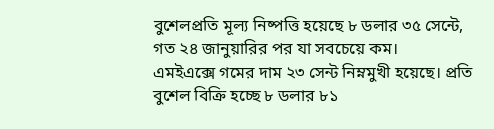বুশেলপ্রতি মূল্য নিষ্পত্তি হয়েছে ৮ ডলার ৩৫ সেন্টে, গত ২৪ জানুয়ারির পর যা সবচেয়ে কম।
এমইএক্সে গমের দাম ২৩ সেন্ট নিম্নমুখী হয়েছে। প্রতি বুশেল বিক্রি হচ্ছে ৮ ডলার ৮১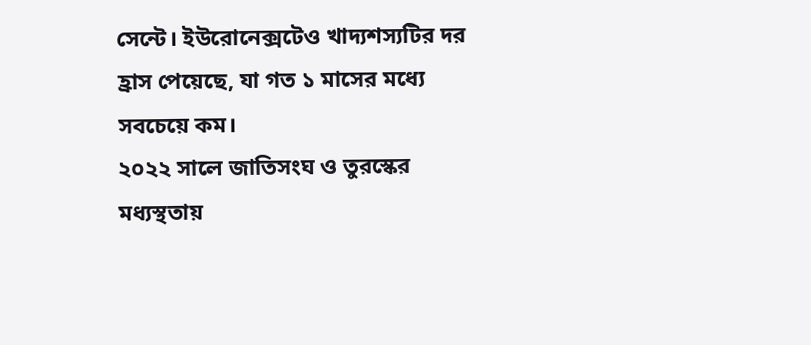সেন্টে। ইউরোনেক্সটেও খাদ্যশস্যটির দর হ্রাস পেয়েছে, যা গত ১ মাসের মধ্যে সবচেয়ে কম।
২০২২ সালে জাতিসংঘ ও তুরস্কের মধ্যস্থতায়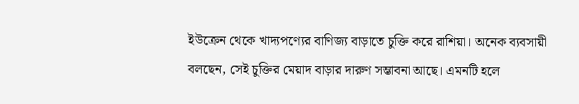ইউক্রেন থেকে খাদ্যপণ্যের বাণিজ্য বাড়াতে চুক্তি করে রাশিয়া। অনেক ব্যবসায়ী বলছেন, সেই চুক্তির মেয়াদ বাড়ার দারুণ সম্ভাবনা আছে। এমনটি হলে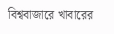বিশ্ববাজারে খাবারের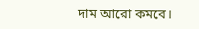দাম আরো কমবে।